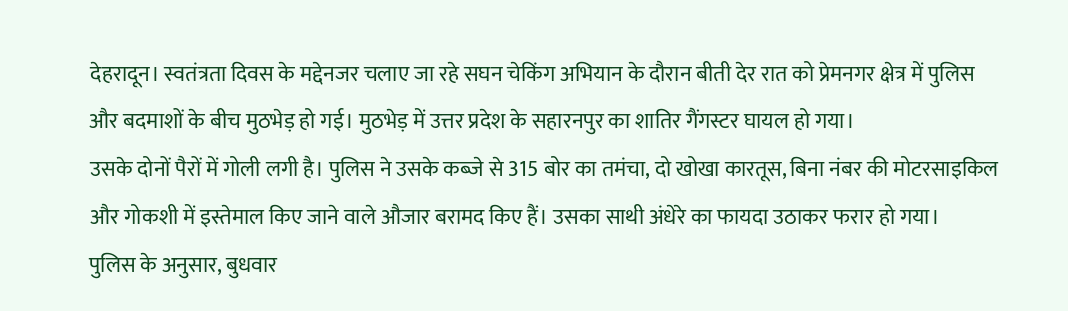देहरादून। स्वतंत्रता दिवस के मद्देनजर चलाए जा रहे सघन चेकिंग अभियान के दौरान बीती देर रात को प्रेमनगर क्षेत्र में पुलिस और बदमाशों के बीच मुठभेड़ हो गई। मुठभेड़ में उत्तर प्रदेश के सहारनपुर का शातिर गैंगस्टर घायल हो गया।
उसके दोनों पैरों में गोली लगी है। पुलिस ने उसके कब्जे से 315 बोर का तमंचा, दो खोखा कारतूस, बिना नंबर की मोटरसाइकिल और गोकशी में इस्तेमाल किए जाने वाले औजार बरामद किए हैं। उसका साथी अंधेरे का फायदा उठाकर फरार हो गया।
पुलिस के अनुसार, बुधवार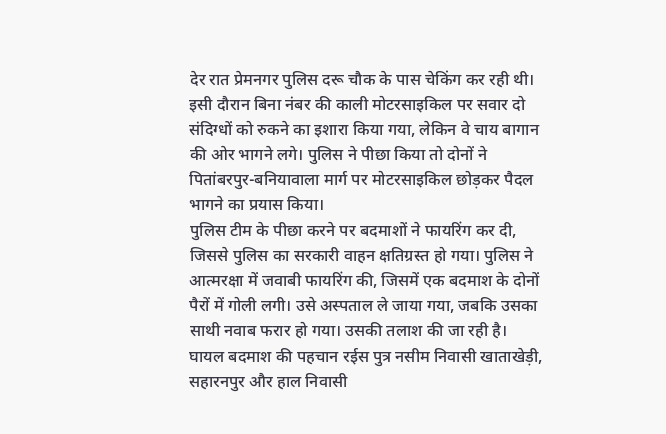देर रात प्रेमनगर पुलिस दरू चौक के पास चेकिंग कर रही थी। इसी दौरान बिना नंबर की काली मोटरसाइकिल पर सवार दो संदिग्धों को रुकने का इशारा किया गया, लेकिन वे चाय बागान की ओर भागने लगे। पुलिस ने पीछा किया तो दोनों ने पितांबरपुर-बनियावाला मार्ग पर मोटरसाइकिल छोड़कर पैदल भागने का प्रयास किया।
पुलिस टीम के पीछा करने पर बदमाशों ने फायरिंग कर दी, जिससे पुलिस का सरकारी वाहन क्षतिग्रस्त हो गया। पुलिस ने आत्मरक्षा में जवाबी फायरिंग की, जिसमें एक बदमाश के दोनों पैरों में गोली लगी। उसे अस्पताल ले जाया गया, जबकि उसका साथी नवाब फरार हो गया। उसकी तलाश की जा रही है।
घायल बदमाश की पहचान रईस पुत्र नसीम निवासी खाताखेड़ी, सहारनपुर और हाल निवासी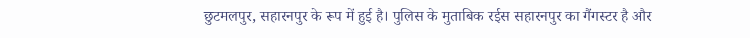छुटमलपुर, सहारनपुर के रूप में हुई है। पुलिस के मुताबिक रईस सहारनपुर का गैंगस्टर है और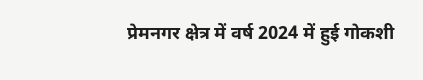प्रेमनगर क्षेत्र में वर्ष 2024 में हुई गोकशी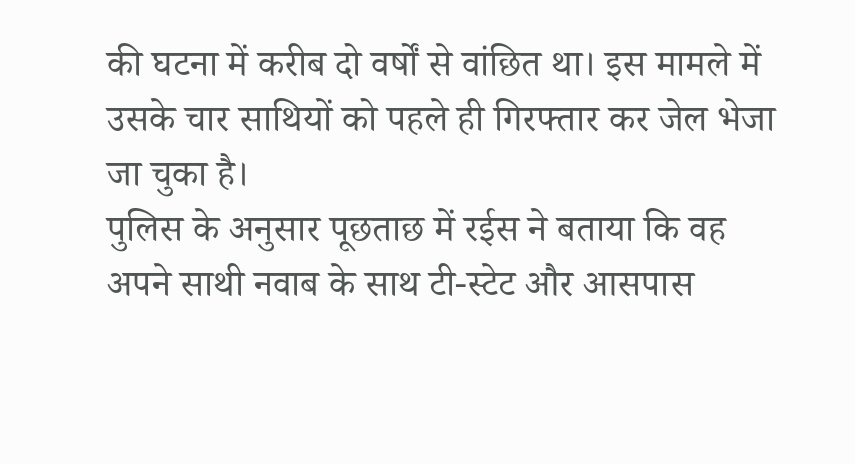की घटना में करीब दो वर्षों से वांछित था। इस मामले में उसके चार साथियों को पहले ही गिरफ्तार कर जेल भेजा जा चुका है।
पुलिस के अनुसार पूछताछ में रईस ने बताया कि वह अपने साथी नवाब के साथ टी-स्टेट और आसपास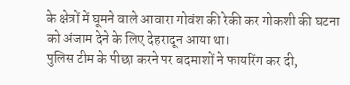के क्षेत्रों में घूमने वाले आवारा गोवंश की रेकी कर गोकशी की घटना को अंजाम देने के लिए देहरादून आया था।
पुलिस टीम के पीछा करने पर बदमाशों ने फायरिंग कर दी,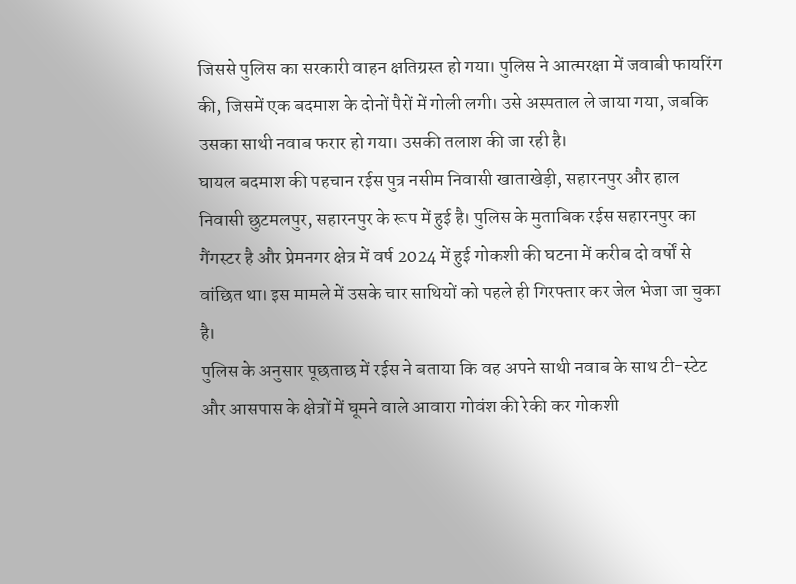जिससे पुलिस का सरकारी वाहन क्षतिग्रस्त हो गया। पुलिस ने आत्मरक्षा में जवाबी फायरिंग की, जिसमें एक बदमाश के दोनों पैरों में गोली लगी। उसे अस्पताल ले जाया गया, जबकि उसका साथी नवाब फरार हो गया। उसकी तलाश की जा रही है।
घायल बदमाश की पहचान रईस पुत्र नसीम निवासी खाताखेड़ी, सहारनपुर और हाल निवासी छुटमलपुर, सहारनपुर के रूप में हुई है। पुलिस के मुताबिक रईस सहारनपुर का गैंगस्टर है और प्रेमनगर क्षेत्र में वर्ष 2024 में हुई गोकशी की घटना में करीब दो वर्षों से वांछित था। इस मामले में उसके चार साथियों को पहले ही गिरफ्तार कर जेल भेजा जा चुका है।
पुलिस के अनुसार पूछताछ में रईस ने बताया कि वह अपने साथी नवाब के साथ टी-स्टेट और आसपास के क्षेत्रों में घूमने वाले आवारा गोवंश की रेकी कर गोकशी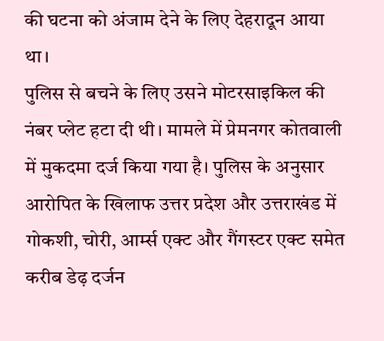की घटना को अंजाम देने के लिए देहरादून आया था।
पुलिस से बचने के लिए उसने मोटरसाइकिल की नंबर प्लेट हटा दी थी। मामले में प्रेमनगर कोतवाली में मुकदमा दर्ज किया गया है। पुलिस के अनुसार आरोपित के खिलाफ उत्तर प्रदेश और उत्तराखंड में गोकशी, चोरी, आर्म्स एक्ट और गैंगस्टर एक्ट समेत करीब डेढ़ दर्जन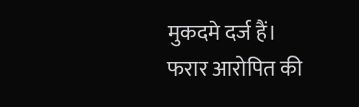मुकदमे दर्ज हैं। फरार आरोपित की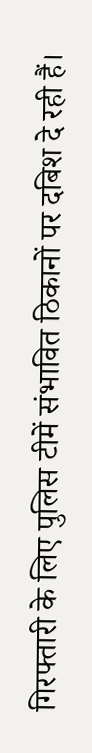गिरफ्तारी के लिए पुलिस टीमें संभावित ठिकानों पर दबिश दे रही हैं।